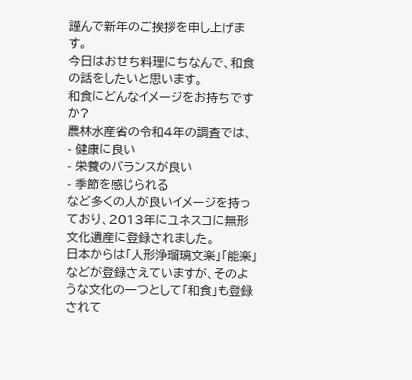謹んで新年のご挨拶を申し上げます。
今日はおせち料理にちなんで、和食の話をしたいと思います。
和食にどんなイメージをお持ちですか?
農林水産省の令和4年の調査では、
- 健康に良い
- 栄養のバランスが良い
- 季節を感じられる
など多くの人が良いイメージを持っており、2013年にユネスコに無形文化遺産に登録されました。
日本からは「人形浄瑠璃文楽」「能楽」などが登録さえていますが、そのような文化の一つとして「和食」も登録されて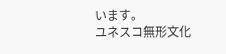います。
ユネスコ無形文化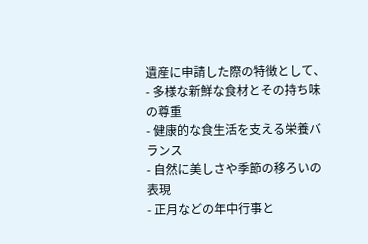遺産に申請した際の特徴として、
- 多様な新鮮な食材とその持ち味の尊重
- 健康的な食生活を支える栄養バランス
- 自然に美しさや季節の移ろいの表現
- 正月などの年中行事と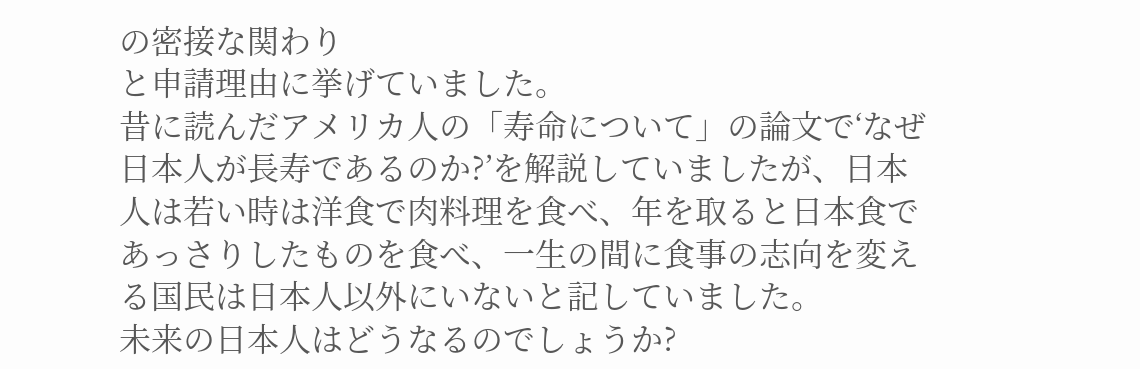の密接な関わり
と申請理由に挙げていました。
昔に読んだアメリカ人の「寿命について」の論文で‘なぜ日本人が長寿であるのか?’を解説していましたが、日本人は若い時は洋食で肉料理を食べ、年を取ると日本食であっさりしたものを食べ、一生の間に食事の志向を変える国民は日本人以外にいないと記していました。
未来の日本人はどうなるのでしょうか?